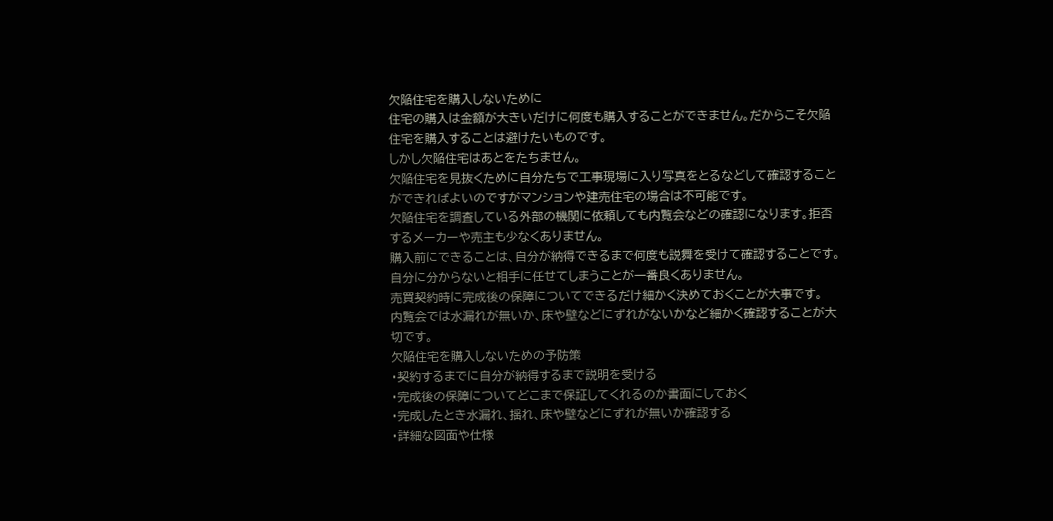欠陥住宅を購入しないために
住宅の購入は金額が大きいだけに何度も購入することができません。だからこそ欠陥住宅を購入することは避けたいものです。
しかし欠陥住宅はあとをたちません。
欠陥住宅を見抜くために自分たちで工事現場に入り写真をとるなどして確認することができればよいのですがマンションや建売住宅の場合は不可能です。
欠陥住宅を調査している外部の機関に依頼しても内覧会などの確認になります。拒否するメーカーや売主も少なくありません。
購入前にできることは、自分が納得できるまで何度も説舞を受けて確認することです。自分に分からないと相手に任せてしまうことが一番良くありません。
売買契約時に完成後の保障についてできるだけ細かく決めておくことが大事です。
内覧会では水漏れが無いか、床や壁などにずれがないかなど細かく確認することが大切です。
欠陥住宅を購入しないための予防策
・契約するまでに自分が納得するまで説明を受ける
・完成後の保障についてどこまで保証してくれるのか書面にしておく
・完成したとき水漏れ、揺れ、床や壁などにずれが無いか確認する
・詳細な図面や仕様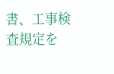書、工事検査規定を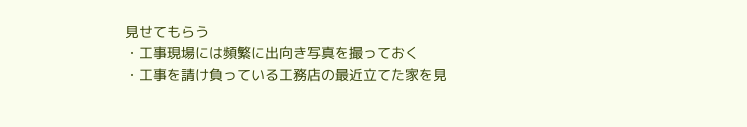見せてもらう
・工事現場には頻繁に出向き写真を撮っておく
・工事を請け負っている工務店の最近立てた家を見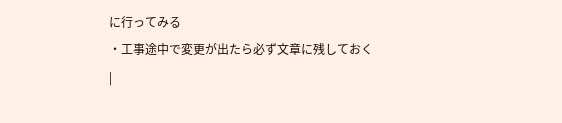に行ってみる
・工事途中で変更が出たら必ず文章に残しておく
|